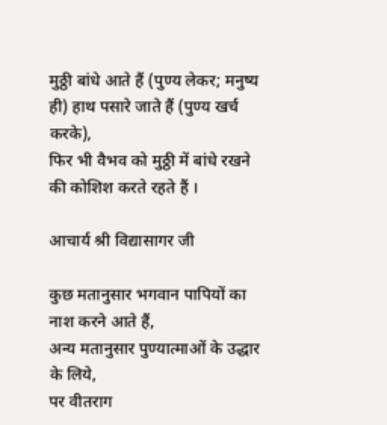मुठ्ठी बांधे आते हैं (पुण्य लेकर; मनुष्य ही) हाथ पसारे जाते हैं (पुण्य खर्च करके),
फिर भी वैभव को मुठ्ठी में बांधे रखने की कोशिश करते रहते हैं ।

आचार्य श्री विद्यासागर जी

कुछ मतानुसार भगवान पापियों का नाश करने आते हैं,
अन्य मतानुसार पुण्यात्माओं के उद्धार के लिये,
पर वीतराग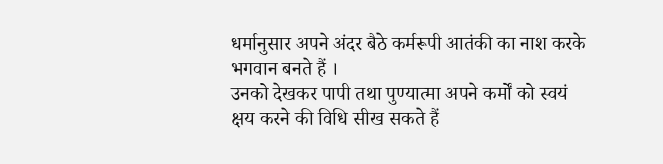धर्मानुसार अपने अंदर बैठे कर्मरूपी आतंकी का नाश करके भगवान बनते हैं ।
उनको देखकर पापी तथा पुण्यात्मा अपने कर्मों को स्वयं क्षय करने की विधि सीख सकते हैं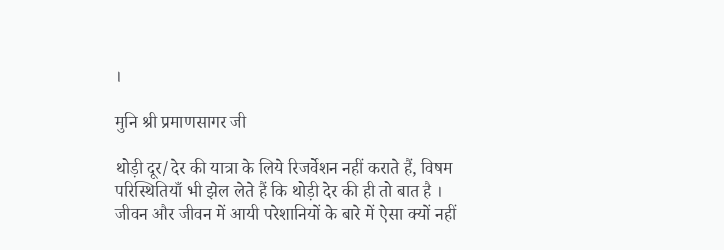।

मुनि श्री प्रमाणसागर जी

थोड़ी दूर/देर की यात्रा के लिये रिजर्वेशन नहीं कराते हैं, विषम परिस्थितियाँ भी झेल लेते हैं कि थोड़ी देर की ही तो बात है ।
जीवन और जीवन में आयी परेशानियों के बारे में ऐसा क्यों नहीं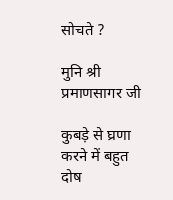सोचते ?

मुनि श्री प्रमाणसागर जी

कुबड़े से घ्रणा करने में बहुत दोष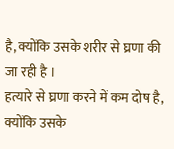है, क्योंकि उसके शरीर से घ्रणा की जा रही है ।
हत्यारे से घ्रणा करने में कम दोष है, क्योंकि उसके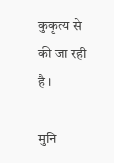कुकृत्य से की जा रही है ।

मुनि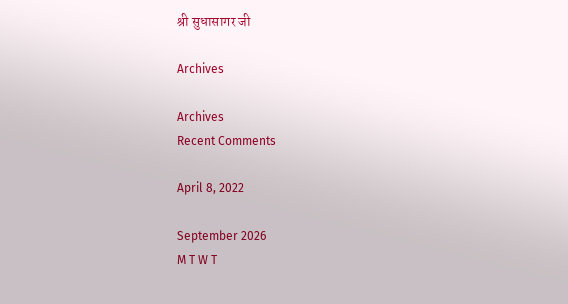श्री सुधासागर जी

Archives

Archives
Recent Comments

April 8, 2022

September 2026
M T W T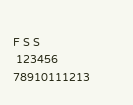F S S
 123456
78910111213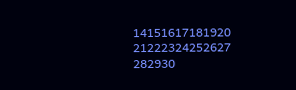14151617181920
21222324252627
282930